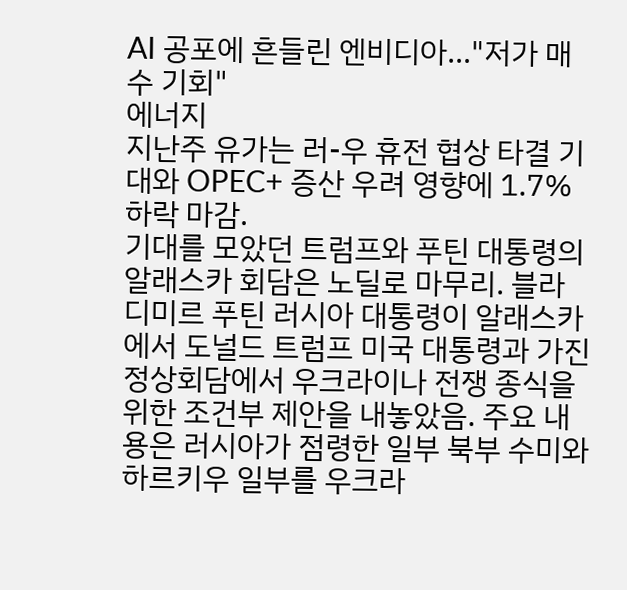AI 공포에 흔들린 엔비디아…"저가 매수 기회"
에너지
지난주 유가는 러-우 휴전 협상 타결 기대와 OPEC+ 증산 우려 영향에 1.7% 하락 마감.
기대를 모았던 트럼프와 푸틴 대통령의 알래스카 회담은 노딜로 마무리. 블라디미르 푸틴 러시아 대통령이 알래스카에서 도널드 트럼프 미국 대통령과 가진 정상회담에서 우크라이나 전쟁 종식을 위한 조건부 제안을 내놓았음. 주요 내용은 러시아가 점령한 일부 북부 수미와 하르키우 일부를 우크라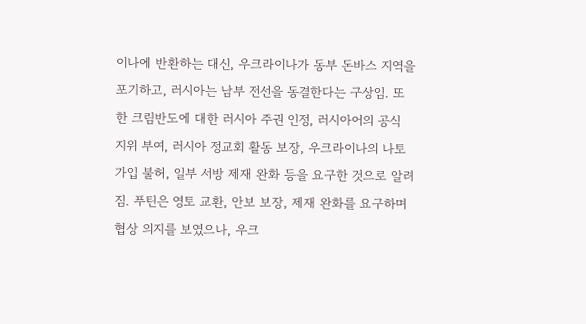이나에 반환하는 대신, 우크라이나가 동부 돈바스 지역을 포기하고, 러시아는 남부 전선을 동결한다는 구상임. 또한 크림반도에 대한 러시아 주권 인정, 러시아어의 공식 지위 부여, 러시아 정교회 활동 보장, 우크라이나의 나토 가입 불허, 일부 서방 제재 완화 등을 요구한 것으로 알려짐. 푸틴은 영토 교환, 안보 보장, 제재 완화를 요구하며 협상 의지를 보였으나, 우크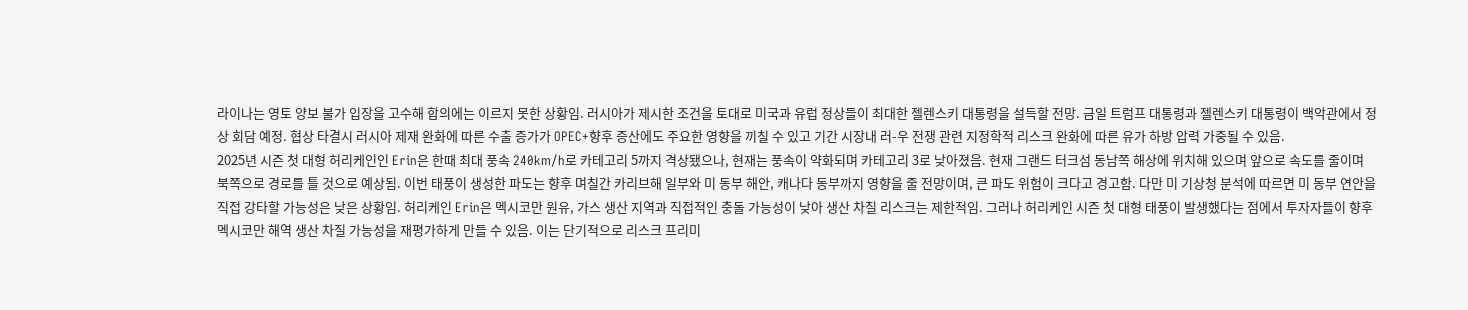라이나는 영토 양보 불가 입장을 고수해 합의에는 이르지 못한 상황임. 러시아가 제시한 조건을 토대로 미국과 유럽 정상들이 최대한 젤렌스키 대통령을 설득할 전망. 금일 트럼프 대통령과 젤렌스키 대통령이 백악관에서 정상 회담 예정. 협상 타결시 러시아 제재 완화에 따른 수출 증가가 OPEC+향후 증산에도 주요한 영향을 끼칠 수 있고 기간 시장내 러-우 전쟁 관련 지정학적 리스크 완화에 따른 유가 하방 압력 가중될 수 있음.
2025년 시즌 첫 대형 허리케인인 Erin은 한때 최대 풍속 240km/h로 카테고리 5까지 격상됐으나, 현재는 풍속이 약화되며 카테고리 3로 낮아졌음. 현재 그랜드 터크섬 동남쪽 해상에 위치해 있으며 앞으로 속도를 줄이며 북쪽으로 경로를 틀 것으로 예상됨. 이번 태풍이 생성한 파도는 향후 며칠간 카리브해 일부와 미 동부 해안, 캐나다 동부까지 영향을 줄 전망이며, 큰 파도 위험이 크다고 경고함. 다만 미 기상청 분석에 따르면 미 동부 연안을 직접 강타할 가능성은 낮은 상황임. 허리케인 Erin은 멕시코만 원유, 가스 생산 지역과 직접적인 충돌 가능성이 낮아 생산 차질 리스크는 제한적임. 그러나 허리케인 시즌 첫 대형 태풍이 발생했다는 점에서 투자자들이 향후 멕시코만 해역 생산 차질 가능성을 재평가하게 만들 수 있음. 이는 단기적으로 리스크 프리미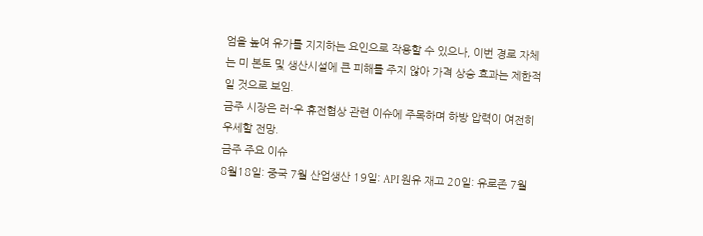엄을 높여 유가를 지지하는 요인으로 작용할 수 있으나, 이번 경로 자체는 미 본토 및 생산시설에 큰 피해를 주지 않아 가격 상승 효과는 제한적일 것으로 보임.
금주 시장은 러-우 휴전협상 관련 이슈에 주목하며 하방 압력이 여전히 우세할 전망.
금주 주요 이슈
8월18일: 중국 7월 산업생산 19일: API 원유 재고 20일: 유로존 7월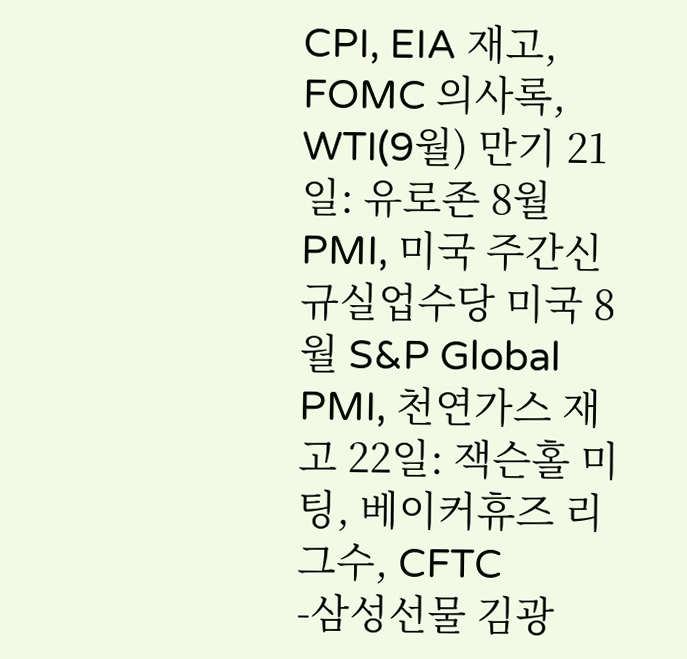CPI, EIA 재고, FOMC 의사록, WTI(9월) 만기 21일: 유로존 8월 PMI, 미국 주간신규실업수당 미국 8월 S&P Global PMI, 천연가스 재고 22일: 잭슨홀 미팅, 베이커휴즈 리그수, CFTC
-삼성선물 김광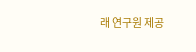래 연구원 제공